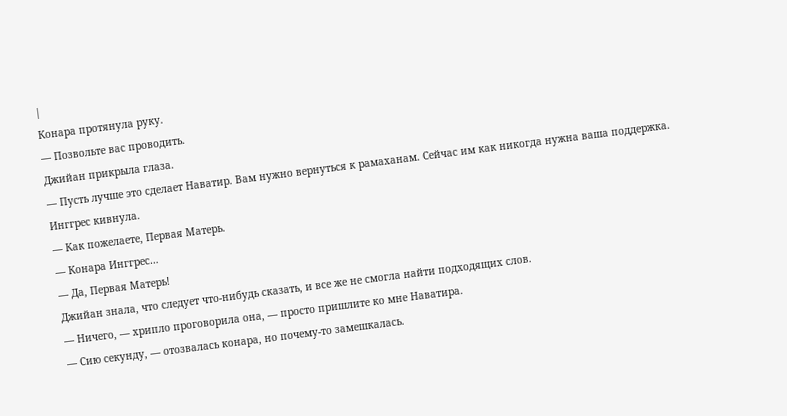|
Конара протянула руку.
— Позвольте вас проводить.
Джийан прикрыла глаза.
— Пусть лучше это сделает Наватир. Вам нужно вернуться к рамаханам. Сейчас им как никогда нужна ваша поддержка.
Инггрес кивнула.
— Как пожелаете, Первая Матерь.
— Конара Инггрес…
— Да, Первая Матерь!
Джийан знала, что следует что-нибудь сказать, и все же не смогла найти подходящих слов.
— Ничего, — хрипло проговорила она, — просто пришлите ко мне Наватира.
— Сию секунду, — отозвалась конара, но почему-то замешкалась.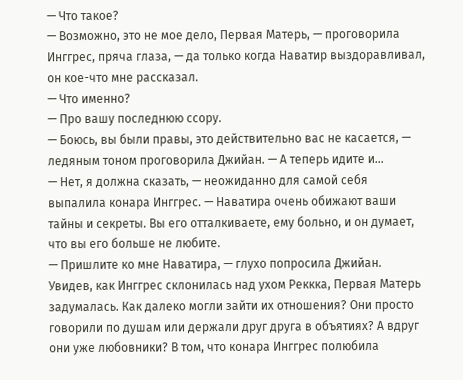— Что такое?
— Возможно, это не мое дело, Первая Матерь, — проговорила Инггрес, пряча глаза, — да только когда Наватир выздоравливал, он кое-что мне рассказал.
— Что именно?
— Про вашу последнюю ссору.
— Боюсь, вы были правы, это действительно вас не касается, — ледяным тоном проговорила Джийан. — А теперь идите и…
— Нет, я должна сказать, — неожиданно для самой себя выпалила конара Инггрес. — Наватира очень обижают ваши тайны и секреты. Вы его отталкиваете, ему больно, и он думает, что вы его больше не любите.
— Пришлите ко мне Наватира, — глухо попросила Джийан.
Увидев, как Инггрес склонилась над ухом Реккка, Первая Матерь задумалась. Как далеко могли зайти их отношения? Они просто говорили по душам или держали друг друга в объятиях? А вдруг они уже любовники? В том, что конара Инггрес полюбила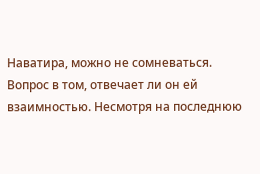Наватира, можно не сомневаться. Вопрос в том, отвечает ли он ей взаимностью. Несмотря на последнюю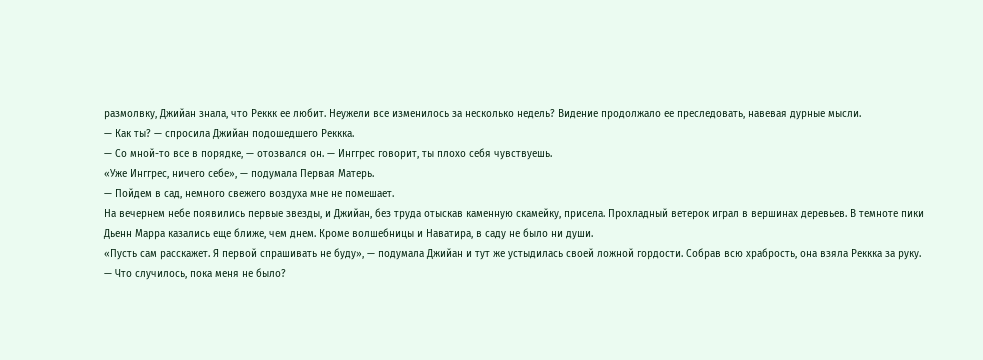размолвку, Джийан знала, что Реккк ее любит. Неужели все изменилось за несколько недель? Видение продолжало ее преследовать, навевая дурные мысли.
— Как ты? — спросила Джийан подошедшего Реккка.
— Со мной-то все в порядке, — отозвался он. — Инггрес говорит, ты плохо себя чувствуешь.
«Уже Инггрес, ничего себе», — подумала Первая Матерь.
— Пойдем в сад, немного свежего воздуха мне не помешает.
На вечернем небе появились первые звезды, и Джийан, без труда отыскав каменную скамейку, присела. Прохладный ветерок играл в вершинах деревьев. В темноте пики Дьенн Марра казались еще ближе, чем днем. Кроме волшебницы и Наватира, в саду не было ни души.
«Пусть сам расскажет. Я первой спрашивать не буду», — подумала Джийан и тут же устыдилась своей ложной гордости. Собрав всю храбрость, она взяла Реккка за руку.
— Что случилось, пока меня не было?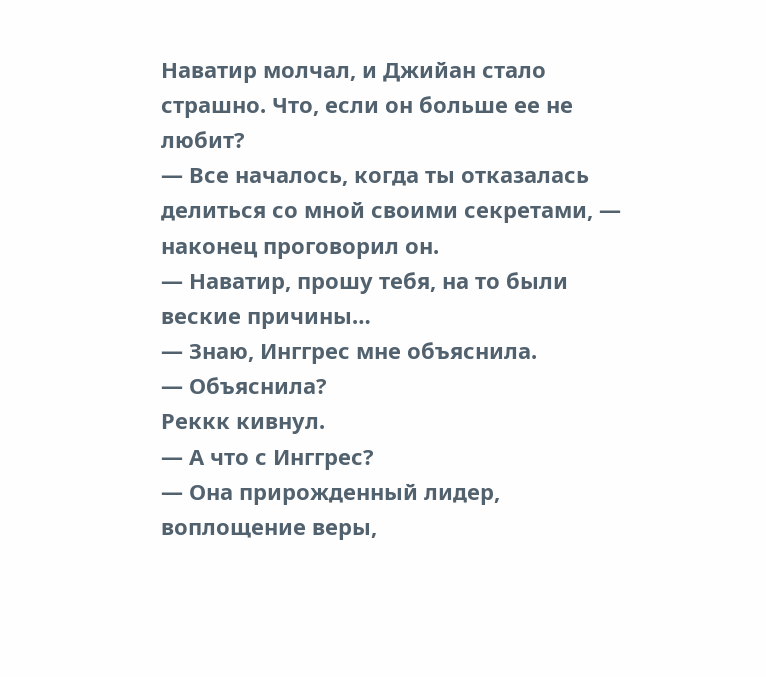Наватир молчал, и Джийан стало страшно. Что, если он больше ее не любит?
— Все началось, когда ты отказалась делиться со мной своими секретами, — наконец проговорил он.
— Наватир, прошу тебя, на то были веские причины…
— Знаю, Инггрес мне объяснила.
— Объяснила?
Реккк кивнул.
— А что с Инггрес?
— Она прирожденный лидер, воплощение веры,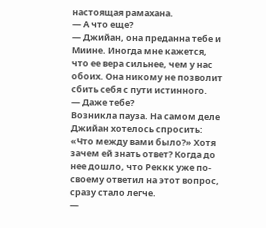настоящая рамахана.
— А что еще?
— Джийан, она преданна тебе и Миине. Иногда мне кажется, что ее вера сильнее, чем у нас обоих. Она никому не позволит сбить себя с пути истинного.
— Даже тебе?
Возникла пауза. На самом деле Джийан хотелось спросить: «Что между вами было?» Хотя зачем ей знать ответ? Когда до нее дошло, что Реккк уже по-своему ответил на этот вопрос, сразу стало легче.
—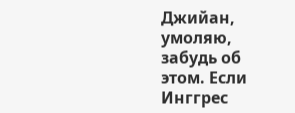Джийан, умоляю, забудь об этом. Если Инггрес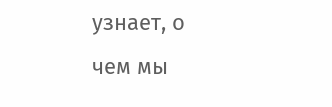узнает, о чем мы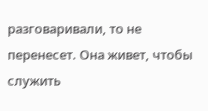разговаривали, то не перенесет. Она живет, чтобы служить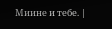Миине и тебе. |